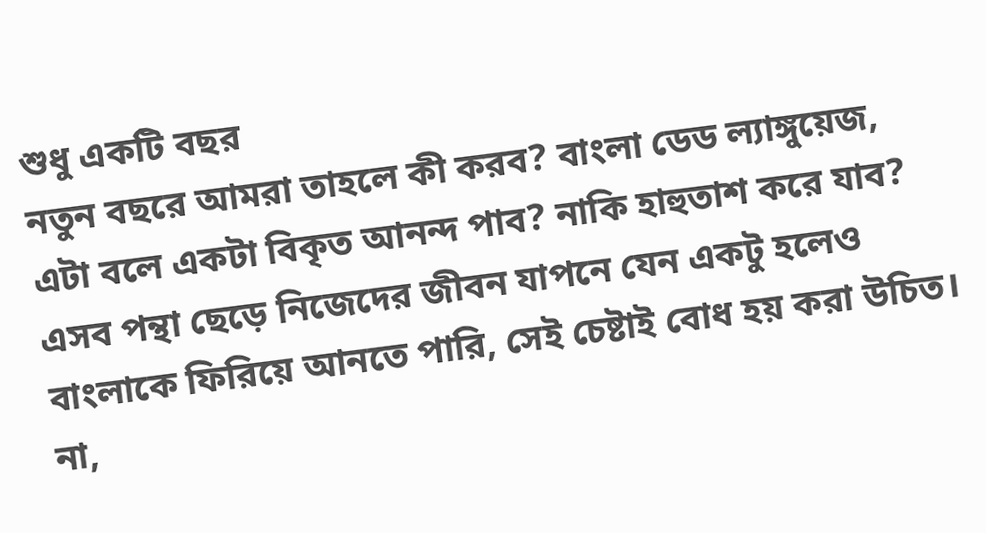শুধু একটি বছর
নতুন বছরে আমরা তাহলে কী করব? বাংলা ডেড ল্যাঙ্গুয়েজ, এটা বলে একটা বিকৃত আনন্দ পাব? নাকি হাহুতাশ করে যাব? এসব পন্থা ছেড়ে নিজেদের জীবন যাপনে যেন একটু হলেও বাংলাকে ফিরিয়ে আনতে পারি, সেই চেষ্টাই বোধ হয় করা উচিত। না,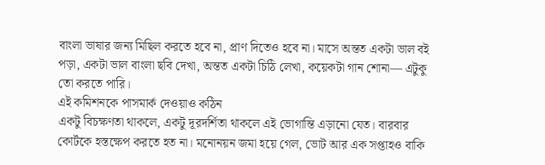বাংলা ভাষার জন্য মিছিল করতে হবে না, প্রাণ দিতেও হবে না। মাসে অন্তত একটা ভাল বই পড়া, একটা ভাল বাংলা ছবি দেখা, অন্তত একটা চিঠি লেখা, কয়েকটা গান শোনা— এটুকু তো করতে পারি।
এই কমিশনকে পাসমার্ক দেওয়াও কঠিন
একটু বিচক্ষণতা থাকলে, একটু দূরদর্শিতা থাকলে এই ভোগান্তি এড়ানো যেত। বারবার কোর্টকে হস্তক্ষেপ করতে হত না। মনোনয়ন জমা হয়ে গেল, ভোট আর এক সপ্তাহও বাকি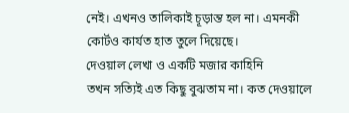নেই। এখনও তালিকাই চূড়ান্ত হল না। এমনকী কোর্টও কার্যত হাত তুলে দিয়েছে।
দেওয়াল লেখা ও একটি মজার কাহিনি
তখন সত্যিই এত কিছু বুঝতাম না। কত দেওয়ালে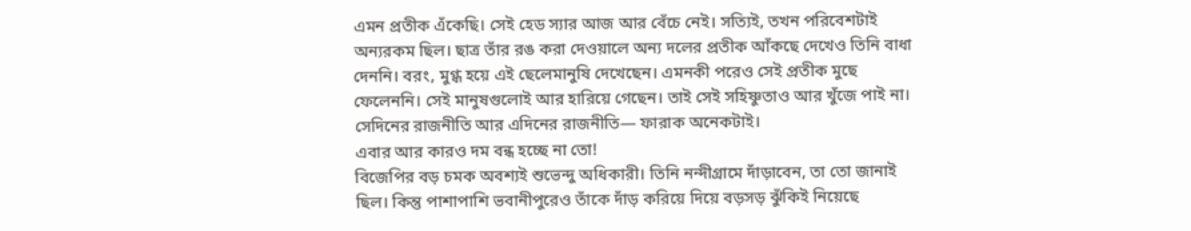এমন প্রতীক এঁকেছি। সেই হেড স্যার আজ আর বেঁচে নেই। সত্যিই, তখন পরিবেশটাই অন্যরকম ছিল। ছাত্র তাঁর রঙ করা দেওয়ালে অন্য দলের প্রতীক আঁকছে দেখেও তিনি বাধা দেননি। বরং, মুগ্ধ হয়ে এই ছেলেমানুষি দেখেছেন। এমনকী পরেও সেই প্রতীক মুছে ফেলেননি। সেই মানুষগুলোই আর হারিয়ে গেছেন। তাই সেই সহিষ্ণুতাও আর খুঁজে পাই না। সেদিনের রাজনীতি আর এদিনের রাজনীতি— ফারাক অনেকটাই।
এবার আর কারও দম বন্ধ হচ্ছে না তো!
বিজেপির বড় চমক অবশ্যই শুভেন্দু অধিকারী। তিনি নন্দীগ্রামে দাঁড়াবেন, তা তো জানাই ছিল। কিন্তু পাশাপাশি ভবানীপুরেও তাঁকে দাঁড় করিয়ে দিয়ে বড়সড় ঝুঁকিই নিয়েছে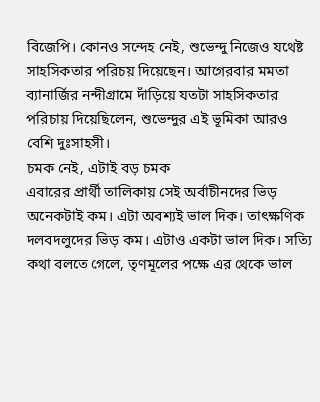বিজেপি। কোনও সন্দেহ নেই, শুভেন্দু নিজেও যথেষ্ট সাহসিকতার পরিচয় দিয়েছেন। আগেরবার মমতা ব্যানার্জির নন্দীগ্রামে দাঁড়িয়ে যতটা সাহসিকতার পরিচায় দিয়েছিলেন, শুভেন্দুর এই ভূমিকা আরও বেশি দুঃসাহসী।
চমক নেই, এটাই বড় চমক
এবারের প্রার্থী তালিকায় সেই অর্বাচীনদের ভিড় অনেকটাই কম। এটা অবশ্যই ভাল দিক। তাৎক্ষণিক দলবদলুদের ভিড় কম। এটাও একটা ভাল দিক। সত্যি কথা বলতে গেলে, তৃণমূলের পক্ষে এর থেকে ভাল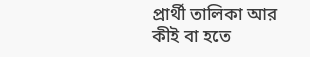প্রার্থী তালিকা আর কীই বা হতে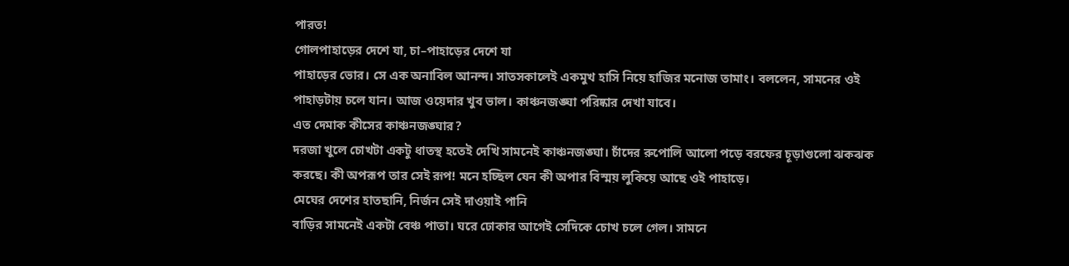পারত!
গোলপাহাড়ের দেশে যা, চা–পাহাড়ের দেশে যা
পাহাড়ের ভোর। সে এক অনাবিল আনন্দ। সাতসকালেই একমুখ হাসি নিয়ে হাজির মনোজ তামাং। বললেন, সামনের ওই পাহাড়টায় চলে যান। আজ ওয়েদার খুব ভাল। কাঞ্চনজঙ্ঘা পরিষ্কার দেখা যাবে।
এত দেমাক কীসের কাঞ্চনজঙ্ঘার?
দরজা খুলে চোখটা একটু ধাতস্থ হতেই দেখি সামনেই কাঞ্চনজঙ্ঘা। চাঁদের রুপোলি আলো পড়ে বরফের চূড়াগুলো ঝকঝক করছে। কী অপরূপ তার সেই রূপ! মনে হচ্ছিল যেন কী অপার বিস্ময় লুকিয়ে আছে ওই পাহাড়ে।
মেঘের দেশের হাতছানি, নির্জন সেই দাওয়াই পানি
বাড়ির সামনেই একটা বেঞ্চ পাতা। ঘরে ঢোকার আগেই সেদিকে চোখ চলে গেল। সামনে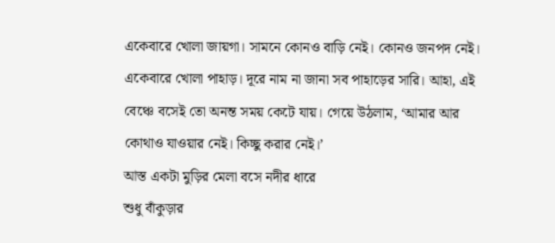একেবারে খোলা জায়গা। সামনে কোনও বাড়ি নেই। কোনও জনপদ নেই। একেবারে খোলা পাহাড়। দূরে নাম না জানা সব পাহাড়ের সারি। আহা, এই বেঞ্চে বসেই তো অনন্ত সময় কেটে যায়। গেয়ে উঠলাম, ‘আমার আর কোথাও যাওয়ার নেই। কিচ্ছু করার নেই।’
আস্ত একটা মুড়ির মেলা বসে নদীর ধারে
শুধু বাঁকুড়ার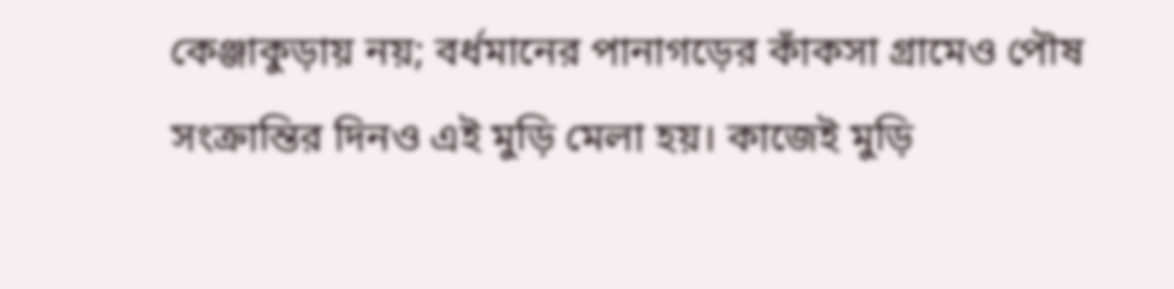কেঞ্জাকুড়ায় নয়; বর্ধমানের পানাগড়ের কাঁকসা গ্রামেও পৌষ সংক্রান্তির দিনও এই মুড়ি মেলা হয়। কাজেই মুড়ি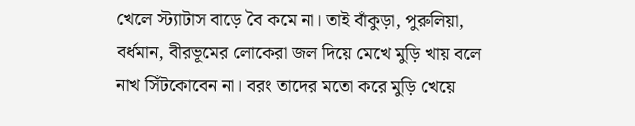খেলে স্ট্যাটাস বাড়ে বৈ কমে না। তাই বাঁকুড়া, পুরুলিয়া, বর্ধমান, বীরভূমের লোকেরা জল দিয়ে মেখে মুড়ি খায় বলে নাখ সিঁটকোবেন না। বরং তাদের মতো করে মুড়ি খেয়ে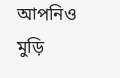আপনিও মুড়ি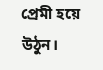প্রেমী হয়ে উঠুন।